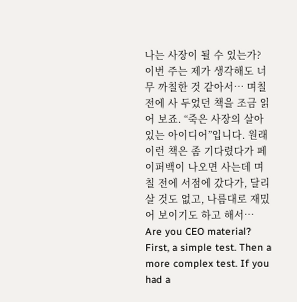나는 사장이 될 수 있는가?
이번 주는 제가 생각해도 너무 까칠한 것 같아서… 며칠 전에 사 두었던 책을 조금 읽어 보죠. “죽은 사장의 살아있는 아이디어”입니다. 원래 이런 책은 좀 기다렸다가 페이퍼백이 나오면 사는데 며칠 전에 서점에 갔다가, 달리 살 것도 없고, 나름대로 재밌어 보이기도 하고 해서…
Are you CEO material? First, a simple test. Then a more complex test. If you had a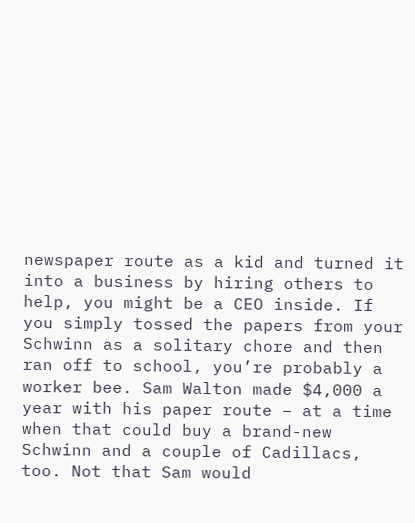newspaper route as a kid and turned it into a business by hiring others to help, you might be a CEO inside. If you simply tossed the papers from your Schwinn as a solitary chore and then ran off to school, you’re probably a worker bee. Sam Walton made $4,000 a year with his paper route – at a time when that could buy a brand-new Schwinn and a couple of Cadillacs, too. Not that Sam would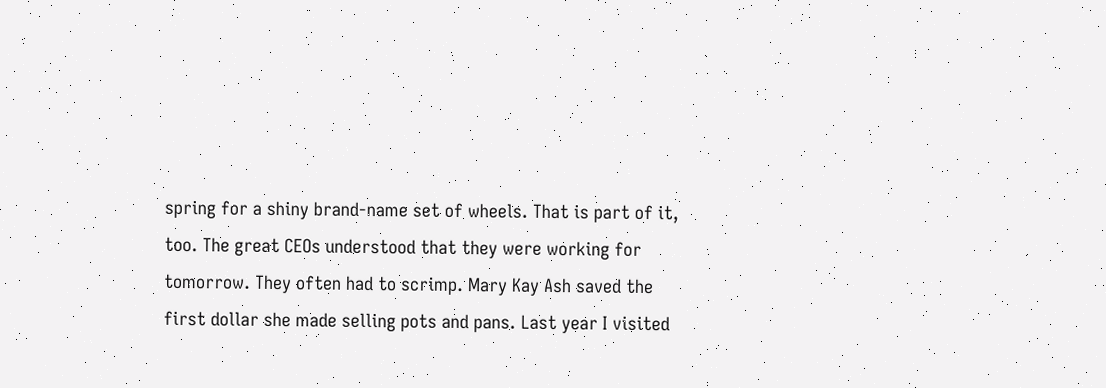spring for a shiny brand-name set of wheels. That is part of it, too. The great CEOs understood that they were working for tomorrow. They often had to scrimp. Mary Kay Ash saved the first dollar she made selling pots and pans. Last year I visited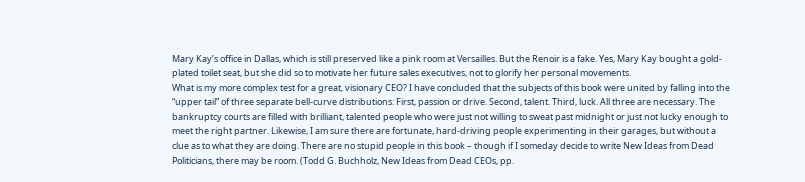Mary Kay’s office in Dallas, which is still preserved like a pink room at Versailles. But the Renoir is a fake. Yes, Mary Kay bought a gold-plated toilet seat, but she did so to motivate her future sales executives, not to glorify her personal movements.
What is my more complex test for a great, visionary CEO? I have concluded that the subjects of this book were united by falling into the “upper tail” of three separate bell-curve distributions: First, passion or drive. Second, talent. Third, luck. All three are necessary. The bankruptcy courts are filled with brilliant, talented people who were just not willing to sweat past midnight or just not lucky enough to meet the right partner. Likewise, I am sure there are fortunate, hard-driving people experimenting in their garages, but without a clue as to what they are doing. There are no stupid people in this book – though if I someday decide to write New Ideas from Dead Politicians, there may be room. (Todd G. Buchholz, New Ideas from Dead CEOs, pp.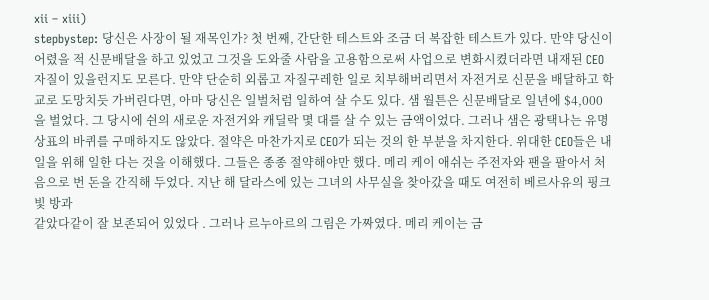xii – xiii)
stepbystep: 당신은 사장이 될 재목인가? 첫 번째, 간단한 테스트와 조금 더 복잡한 테스트가 있다. 만약 당신이 어렸을 적 신문배달을 하고 있었고 그것을 도와줄 사람을 고용함으로써 사업으로 변화시켰더라면 내재된 CEO자질이 있을런지도 모른다. 만약 단순히 외롭고 자질구레한 일로 치부해버리면서 자전거로 신문을 배달하고 학교로 도망치듯 가버린다면, 아마 당신은 일벌처럼 일하여 살 수도 있다. 샘 월튼은 신문배달로 일년에 $4,000을 벌었다. 그 당시에 쉰의 새로운 자전거와 캐딜락 몇 대를 살 수 있는 금액이었다. 그러나 샘은 광택나는 유명상표의 바퀴를 구매하지도 않았다. 절약은 마찬가지로 CEO가 되는 것의 한 부분을 차지한다. 위대한 CEO들은 내일을 위해 일한 다는 것을 이해했다. 그들은 종종 절약해야만 했다. 메리 케이 애쉬는 주전자와 팬을 팔아서 처음으로 번 돈을 간직해 두었다. 지난 해 달라스에 있는 그녀의 사무실을 찾아갔을 때도 여전히 베르사유의 핑크빛 방과
같았다같이 잘 보존되어 있었다 . 그러나 르누아르의 그림은 가짜였다. 메리 케이는 금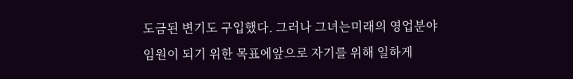도금된 변기도 구입했다. 그러나 그녀는미래의 영업분야 임원이 되기 위한 목표에앞으로 자기를 위해 일하게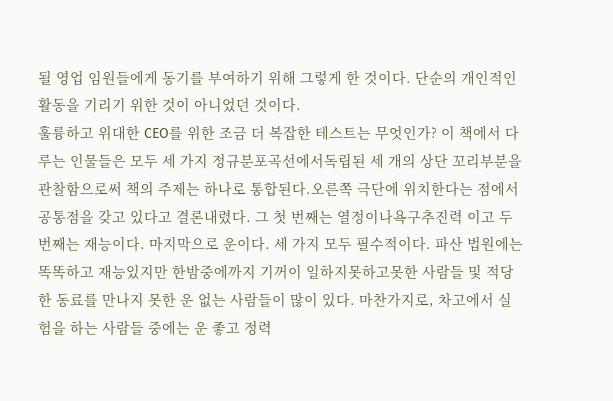될 영업 임원들에게 동기를 부여하기 위해 그렇게 한 것이다. 단순의 개인적인 활동을 기리기 위한 것이 아니었던 것이다.
훌륭하고 위대한 CEO를 위한 조금 더 복잡한 테스트는 무엇인가? 이 책에서 다루는 인물들은 모두 세 가지 정규분포곡선에서독립된 세 개의 상단 꼬리부분을 관찰함으로써 책의 주제는 하나로 통합된다.오른쪽 극단에 위치한다는 점에서 공통점을 갖고 있다고 결론내렸다. 그 첫 번째는 열정이나욕구추진력 이고 두 번째는 재능이다. 마지막으로 운이다. 세 가지 모두 필수적이다. 파산 법원에는 똑똑하고 재능있지만 한밤중에까지 기꺼이 일하지못하고못한 사람들 및 적당한 동료를 만나지 못한 운 없는 사람들이 많이 있다. 마찬가지로, 차고에서 실험을 하는 사람들 중에는 운 좋고 정력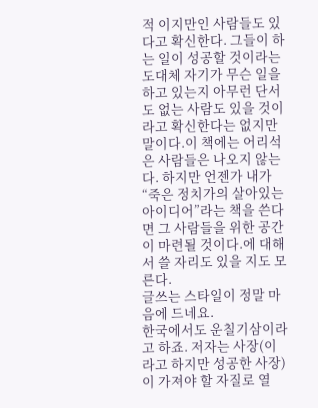적 이지만인 사람들도 있다고 확신한다. 그들이 하는 일이 성공할 것이라는도대체 자기가 무슨 일을 하고 있는지 아무런 단서 도 없는 사람도 있을 것이라고 확신한다는 없지만 말이다.이 책에는 어리석은 사람들은 나오지 않는다. 하지만 언젠가 내가 “죽은 정치가의 살아있는 아이디어”라는 책을 쓴다면 그 사람들을 위한 공간이 마련될 것이다.에 대해서 쓸 자리도 있을 지도 모른다.
글쓰는 스타일이 정말 마음에 드네요.
한국에서도 운칠기삼이라고 하죠. 저자는 사장(이라고 하지만 성공한 사장)이 가져야 할 자질로 열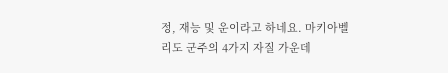정, 재능 및 운이라고 하네요. 마키아벨리도 군주의 4가지 자질 가운데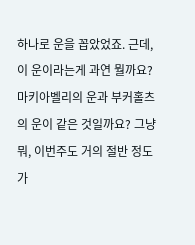하나로 운을 꼽았었죠. 근데, 이 운이라는게 과연 뭘까요? 마키아벨리의 운과 부커홀츠의 운이 같은 것일까요? 그냥 뭐, 이번주도 거의 절반 정도가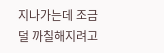지나가는데 조금 덜 까칠해지려고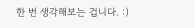한 번 생각해보는 겁니다. :)